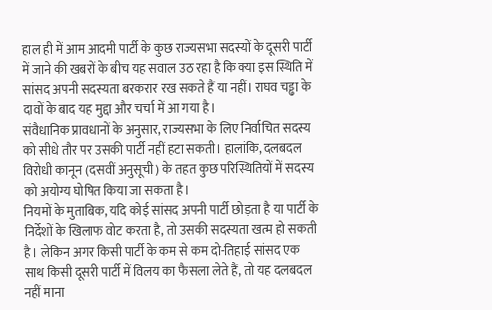हाल ही में आम आदमी पार्टी के कुछ राज्यसभा सदस्यों के दूसरी पार्टी में जाने की खबरों के बीच यह सवाल उठ रहा है कि क्या इस स्थिति में सांसद अपनी सदस्यता बरकरार रख सकते हैं या नहीं। राघव चड्ढा के दावों के बाद यह मुद्दा और चर्चा में आ गया है।
संवैधानिक प्रावधानों के अनुसार, राज्यसभा के लिए निर्वाचित सदस्य को सीधे तौर पर उसकी पार्टी नहीं हटा सकती। हालांकि, दलबदल विरोधी कानून (दसवीं अनुसूची) के तहत कुछ परिस्थितियों में सदस्य को अयोग्य घोषित किया जा सकता है।
नियमों के मुताबिक, यदि कोई सांसद अपनी पार्टी छोड़ता है या पार्टी के निर्देशों के खिलाफ वोट करता है, तो उसकी सदस्यता खत्म हो सकती है। लेकिन अगर किसी पार्टी के कम से कम दो-तिहाई सांसद एक साथ किसी दूसरी पार्टी में विलय का फैसला लेते हैं, तो यह दलबदल नहीं माना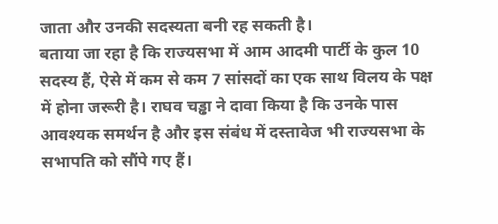जाता और उनकी सदस्यता बनी रह सकती है।
बताया जा रहा है कि राज्यसभा में आम आदमी पार्टी के कुल 10 सदस्य हैं, ऐसे में कम से कम 7 सांसदों का एक साथ विलय के पक्ष में होना जरूरी है। राघव चड्ढा ने दावा किया है कि उनके पास आवश्यक समर्थन है और इस संबंध में दस्तावेज भी राज्यसभा के सभापति को सौंपे गए हैं।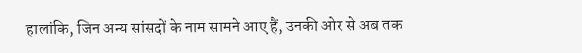हालांकि, जिन अन्य सांसदों के नाम सामने आए हैं, उनकी ओर से अब तक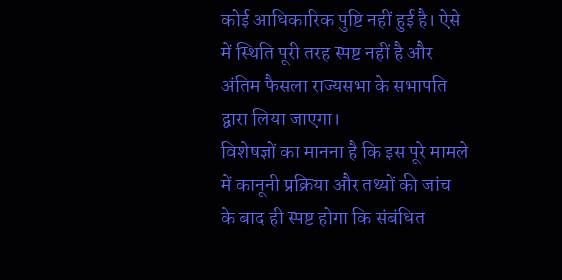कोई आधिकारिक पुष्टि नहीं हुई है। ऐसे में स्थिति पूरी तरह स्पष्ट नहीं है और अंतिम फैसला राज्यसभा के सभापति द्वारा लिया जाएगा।
विशेषज्ञों का मानना है कि इस पूरे मामले में कानूनी प्रक्रिया और तथ्यों की जांच के बाद ही स्पष्ट होगा कि संबंधित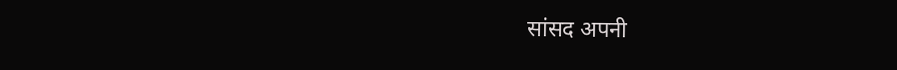सांसद अपनी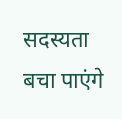सदस्यता बचा पाएंगे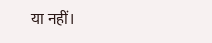या नहीं।